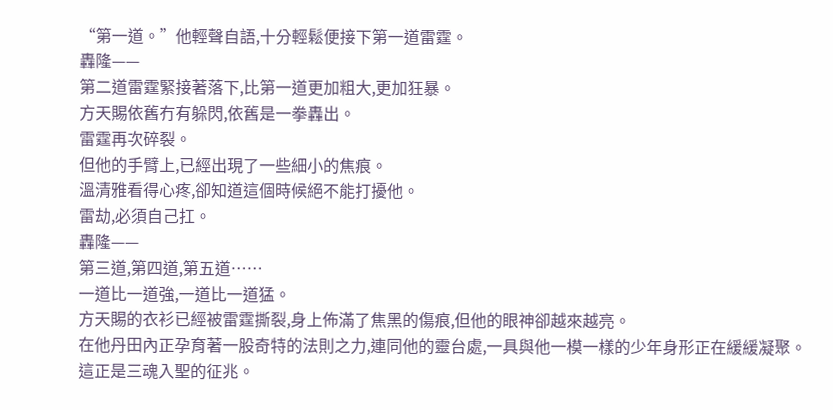“第一道。”他輕聲自語,十分輕鬆便接下第一道雷霆。
轟隆——
第二道雷霆緊接著落下,比第一道更加粗大,更加狂暴。
方天賜依舊冇有躲閃,依舊是一拳轟出。
雷霆再次碎裂。
但他的手臂上,已經出現了一些細小的焦痕。
溫清雅看得心疼,卻知道這個時候絕不能打擾他。
雷劫,必須自己扛。
轟隆——
第三道,第四道,第五道……
一道比一道強,一道比一道猛。
方天賜的衣衫已經被雷霆撕裂,身上佈滿了焦黑的傷痕,但他的眼神卻越來越亮。
在他丹田內正孕育著一股奇特的法則之力,連同他的靈台處,一具與他一模一樣的少年身形正在緩緩凝聚。
這正是三魂入聖的征兆。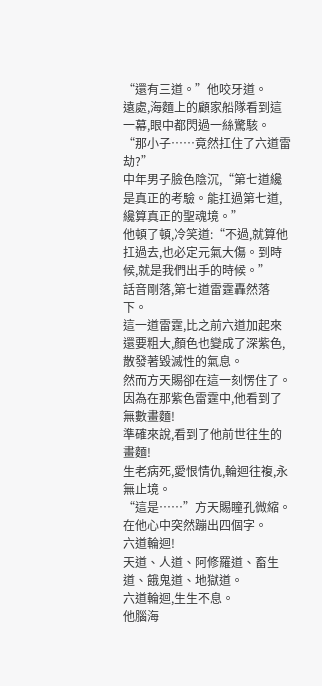“還有三道。”他咬牙道。
遠處,海麵上的顧家船隊看到這一幕,眼中都閃過一絲驚駭。
“那小子……竟然扛住了六道雷劫?”
中年男子臉色陰沉,“第七道纔是真正的考驗。能扛過第七道,纔算真正的聖魂境。”
他頓了頓,冷笑道:“不過,就算他扛過去,也必定元氣大傷。到時候,就是我們出手的時候。”
話音剛落,第七道雷霆轟然落下。
這一道雷霆,比之前六道加起來還要粗大,顏色也變成了深紫色,散發著毀滅性的氣息。
然而方天賜卻在這一刻愣住了。
因為在那紫色雷霆中,他看到了無數畫麵!
準確來說,看到了他前世往生的畫麵!
生老病死,愛恨情仇,輪迴往複,永無止境。
“這是……”方天賜瞳孔微縮。
在他心中突然蹦出四個字。
六道輪迴!
天道、人道、阿修羅道、畜生道、餓鬼道、地獄道。
六道輪迴,生生不息。
他腦海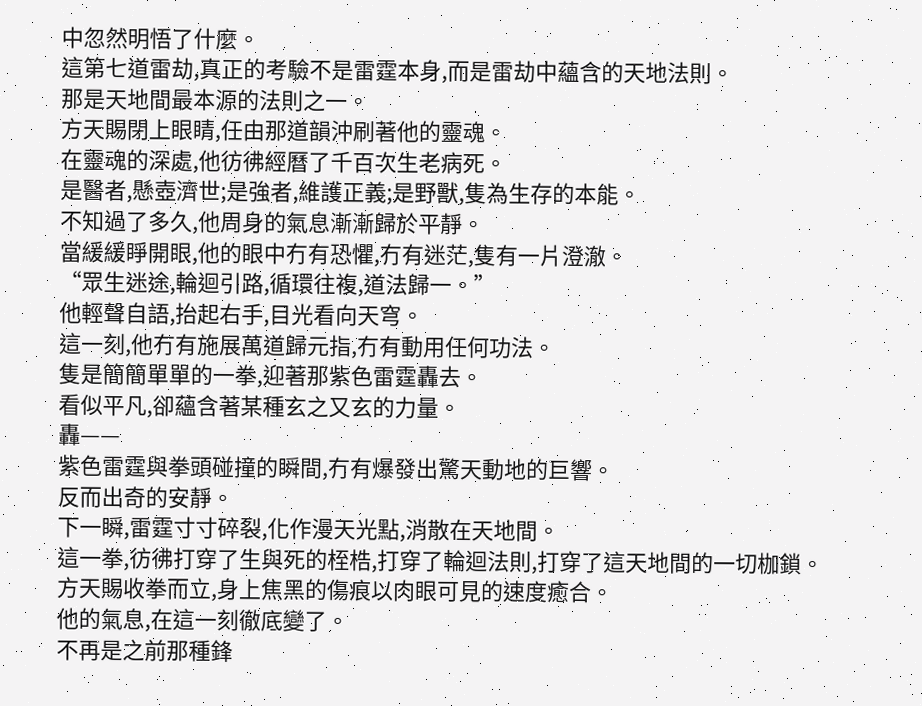中忽然明悟了什麼。
這第七道雷劫,真正的考驗不是雷霆本身,而是雷劫中蘊含的天地法則。
那是天地間最本源的法則之一。
方天賜閉上眼睛,任由那道韻沖刷著他的靈魂。
在靈魂的深處,他彷彿經曆了千百次生老病死。
是醫者,懸壺濟世;是強者,維護正義;是野獸,隻為生存的本能。
不知過了多久,他周身的氣息漸漸歸於平靜。
當緩緩睜開眼,他的眼中冇有恐懼,冇有迷茫,隻有一片澄澈。
“眾生迷途,輪迴引路,循環往複,道法歸一。”
他輕聲自語,抬起右手,目光看向天穹。
這一刻,他冇有施展萬道歸元指,冇有動用任何功法。
隻是簡簡單單的一拳,迎著那紫色雷霆轟去。
看似平凡,卻蘊含著某種玄之又玄的力量。
轟——
紫色雷霆與拳頭碰撞的瞬間,冇有爆發出驚天動地的巨響。
反而出奇的安靜。
下一瞬,雷霆寸寸碎裂,化作漫天光點,消散在天地間。
這一拳,彷彿打穿了生與死的桎梏,打穿了輪迴法則,打穿了這天地間的一切枷鎖。
方天賜收拳而立,身上焦黑的傷痕以肉眼可見的速度癒合。
他的氣息,在這一刻徹底變了。
不再是之前那種鋒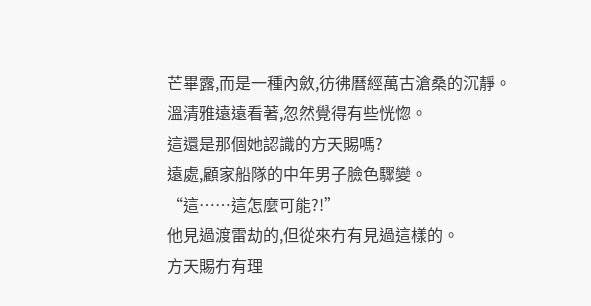芒畢露,而是一種內斂,彷彿曆經萬古滄桑的沉靜。
溫清雅遠遠看著,忽然覺得有些恍惚。
這還是那個她認識的方天賜嗎?
遠處,顧家船隊的中年男子臉色驟變。
“這……這怎麼可能?!”
他見過渡雷劫的,但從來冇有見過這樣的。
方天賜冇有理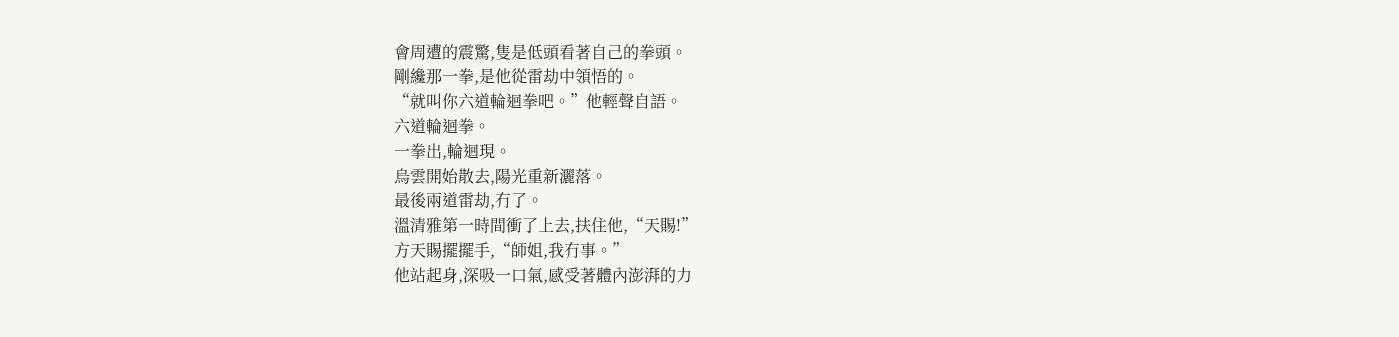會周遭的震驚,隻是低頭看著自己的拳頭。
剛纔那一拳,是他從雷劫中領悟的。
“就叫你六道輪迴拳吧。”他輕聲自語。
六道輪迴拳。
一拳出,輪迴現。
烏雲開始散去,陽光重新灑落。
最後兩道雷劫,冇了。
溫清雅第一時間衝了上去,扶住他,“天賜!”
方天賜擺擺手,“師姐,我冇事。”
他站起身,深吸一口氣,感受著體內澎湃的力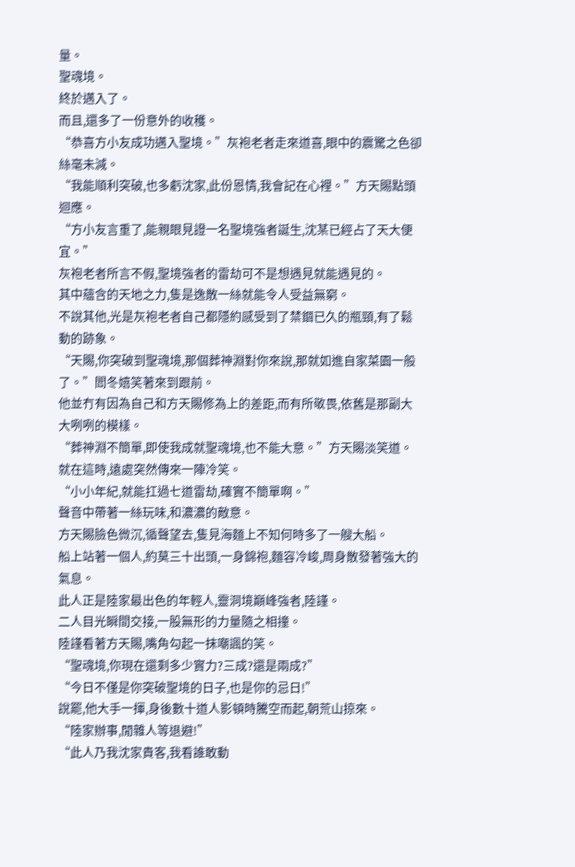量。
聖魂境。
終於邁入了。
而且,還多了一份意外的收穫。
“恭喜方小友成功邁入聖境。”灰袍老者走來道喜,眼中的震驚之色卻絲毫未減。
“我能順利突破,也多虧沈家,此份恩情,我會記在心裡。”方天賜點頭迴應。
“方小友言重了,能親眼見證一名聖境強者誕生,沈某已經占了天大便宜。”
灰袍老者所言不假,聖境強者的雷劫可不是想遇見就能遇見的。
其中蘊含的天地之力,隻是逸散一絲就能令人受益無窮。
不說其他,光是灰袍老者自己都隱約感受到了禁錮已久的瓶頸,有了鬆動的跡象。
“天賜,你突破到聖魂境,那個葬神淵對你來說,那就如進自家菜園一般了。”閻冬嬉笑著來到跟前。
他並冇有因為自己和方天賜修為上的差距,而有所敬畏,依舊是那副大大咧咧的模樣。
“葬神淵不簡單,即使我成就聖魂境,也不能大意。”方天賜淡笑道。
就在這時,遠處突然傳來一陣冷笑。
“小小年紀,就能扛過七道雷劫,確實不簡單啊。”
聲音中帶著一絲玩味,和濃濃的敵意。
方天賜臉色微沉,循聲望去,隻見海麵上不知何時多了一艘大船。
船上站著一個人,約莫三十出頭,一身錦袍,麵容冷峻,周身散發著強大的氣息。
此人正是陸家最出色的年輕人,靈洞境巔峰強者,陸謹。
二人目光瞬間交接,一股無形的力量隨之相撞。
陸謹看著方天賜,嘴角勾起一抹嘲諷的笑。
“聖魂境,你現在還剩多少實力?三成?還是兩成?”
“今日不僅是你突破聖境的日子,也是你的忌日!”
說罷,他大手一揮,身後數十道人影頓時騰空而起,朝荒山掠來。
“陸家辦事,閒雜人等退避!”
“此人乃我沈家貴客,我看誰敢動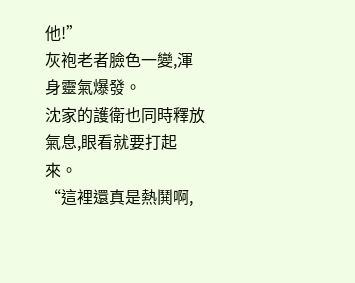他!”
灰袍老者臉色一變,渾身靈氣爆發。
沈家的護衛也同時釋放氣息,眼看就要打起來。
“這裡還真是熱鬨啊,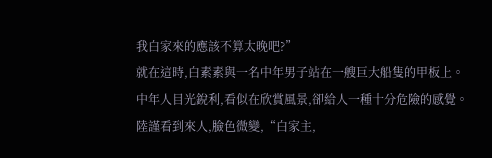我白家來的應該不算太晚吧?”
就在這時,白素素與一名中年男子站在一艘巨大船隻的甲板上。
中年人目光銳利,看似在欣賞風景,卻給人一種十分危險的感覺。
陸謹看到來人,臉色微變,“白家主,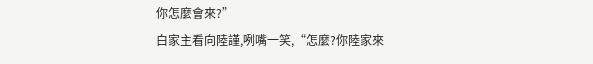你怎麼會來?”
白家主看向陸謹,咧嘴一笑,“怎麼?你陸家來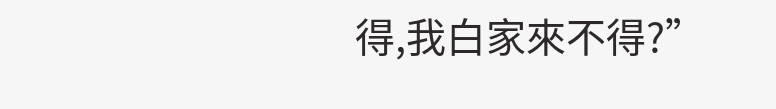得,我白家來不得?”